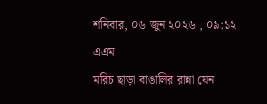শনিবার, ০৬ জুন ২০২৬ , ০৯:১২ এএম
মরিচ ছাড়া বাঙালির রান্না যেন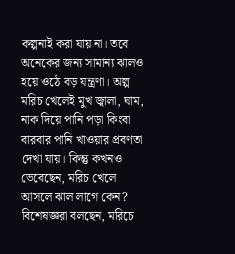কল্পনাই করা যায় না। তবে অনেকের জন্য সামান্য ঝালও হয়ে ওঠে বড় যন্ত্রণা। অল্প মরিচ খেলেই মুখ জ্বালা, ঘাম, নাক দিয়ে পানি পড়া কিংবা বারবার পানি খাওয়ার প্রবণতা দেখা যায়। কিন্তু কখনও ভেবেছেন, মরিচ খেলে আসলে ঝাল লাগে কেন?
বিশেষজ্ঞরা বলছেন, মরিচে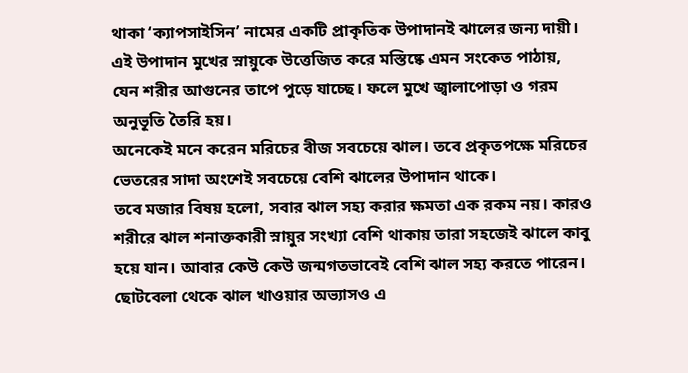থাকা ‘ক্যাপসাইসিন’ নামের একটি প্রাকৃতিক উপাদানই ঝালের জন্য দায়ী। এই উপাদান মুখের স্নায়ুকে উত্তেজিত করে মস্তিষ্কে এমন সংকেত পাঠায়, যেন শরীর আগুনের তাপে পুড়ে যাচ্ছে। ফলে মুখে জ্বালাপোড়া ও গরম অনুভূতি তৈরি হয়।
অনেকেই মনে করেন মরিচের বীজ সবচেয়ে ঝাল। তবে প্রকৃতপক্ষে মরিচের ভেতরের সাদা অংশেই সবচেয়ে বেশি ঝালের উপাদান থাকে।
তবে মজার বিষয় হলো, সবার ঝাল সহ্য করার ক্ষমতা এক রকম নয়। কারও শরীরে ঝাল শনাক্তকারী স্নায়ুর সংখ্যা বেশি থাকায় তারা সহজেই ঝালে কাবু হয়ে যান। আবার কেউ কেউ জন্মগতভাবেই বেশি ঝাল সহ্য করতে পারেন। ছোটবেলা থেকে ঝাল খাওয়ার অভ্যাসও এ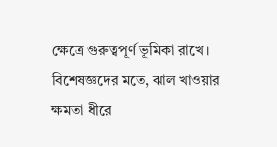ক্ষেত্রে গুরুত্বপূর্ণ ভূমিকা রাখে।
বিশেষজ্ঞদের মতে, ঝাল খাওয়ার ক্ষমতা ধীরে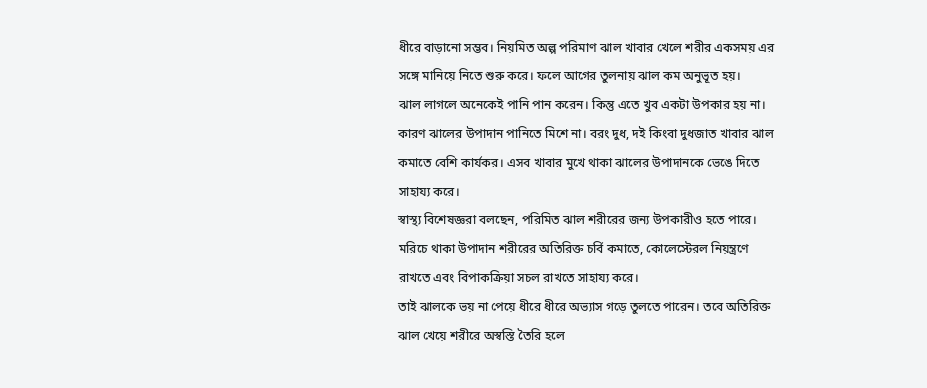ধীরে বাড়ানো সম্ভব। নিয়মিত অল্প পরিমাণ ঝাল খাবার খেলে শরীর একসময় এর সঙ্গে মানিয়ে নিতে শুরু করে। ফলে আগের তুলনায় ঝাল কম অনুভূত হয়।
ঝাল লাগলে অনেকেই পানি পান করেন। কিন্তু এতে খুব একটা উপকার হয় না। কারণ ঝালের উপাদান পানিতে মিশে না। বরং দুধ, দই কিংবা দুধজাত খাবার ঝাল কমাতে বেশি কার্যকর। এসব খাবার মুখে থাকা ঝালের উপাদানকে ভেঙে দিতে সাহায্য করে।
স্বাস্থ্য বিশেষজ্ঞরা বলছেন, পরিমিত ঝাল শরীরের জন্য উপকারীও হতে পারে। মরিচে থাকা উপাদান শরীরের অতিরিক্ত চর্বি কমাতে, কোলেস্টেরল নিয়ন্ত্রণে রাখতে এবং বিপাকক্রিয়া সচল রাখতে সাহায্য করে।
তাই ঝালকে ভয় না পেয়ে ধীরে ধীরে অভ্যাস গড়ে তুলতে পারেন। তবে অতিরিক্ত ঝাল খেয়ে শরীরে অস্বস্তি তৈরি হলে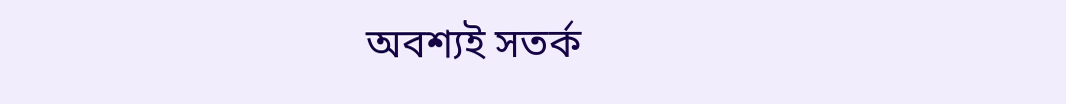অবশ্যই সতর্ক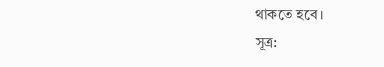থাকতে হবে।
সূত্র: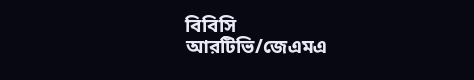বিবিসি
আরটিভি/জেএমএ